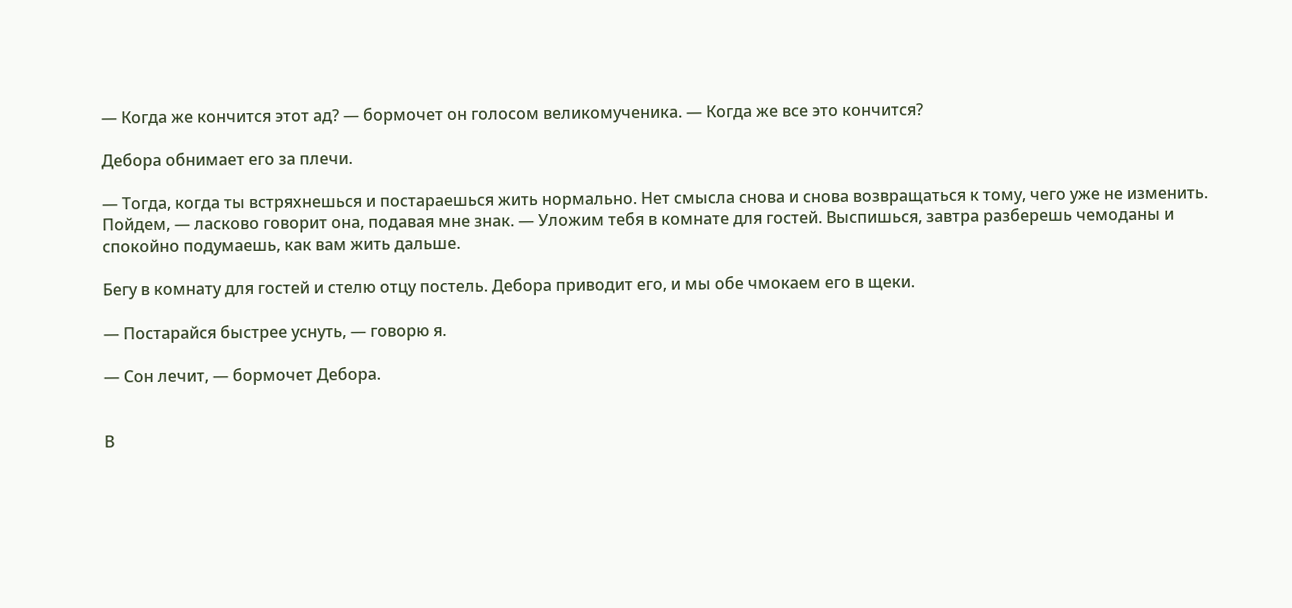— Когда же кончится этот ад? — бормочет он голосом великомученика. — Когда же все это кончится?

Дебора обнимает его за плечи.

— Тогда, когда ты встряхнешься и постараешься жить нормально. Нет смысла снова и снова возвращаться к тому, чего уже не изменить. Пойдем, — ласково говорит она, подавая мне знак. — Уложим тебя в комнате для гостей. Выспишься, завтра разберешь чемоданы и спокойно подумаешь, как вам жить дальше.

Бегу в комнату для гостей и стелю отцу постель. Дебора приводит его, и мы обе чмокаем его в щеки.

— Постарайся быстрее уснуть, — говорю я.

— Сон лечит, — бормочет Дебора.


В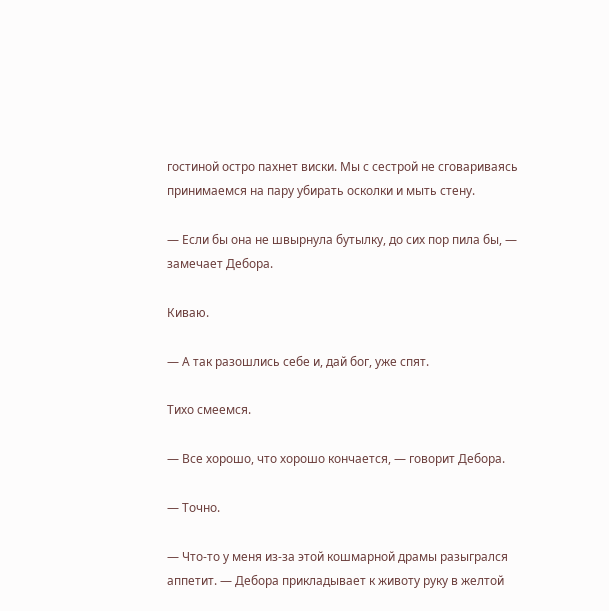гостиной остро пахнет виски. Мы с сестрой не сговариваясь принимаемся на пару убирать осколки и мыть стену.

— Если бы она не швырнула бутылку, до сих пор пила бы, — замечает Дебора.

Киваю.

— А так разошлись себе и, дай бог, уже спят.

Тихо смеемся.

— Все хорошо, что хорошо кончается, — говорит Дебора.

— Точно.

— Что-то у меня из-за этой кошмарной драмы разыгрался аппетит. — Дебора прикладывает к животу руку в желтой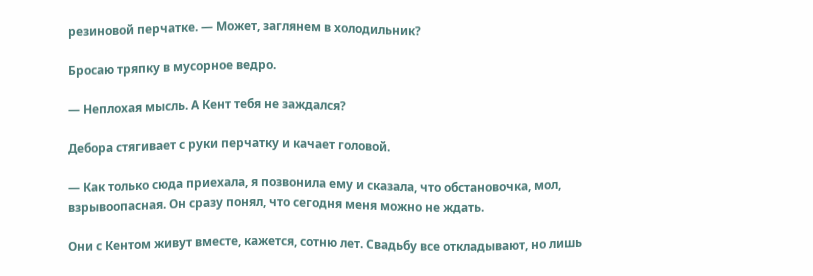резиновой перчатке. — Может, заглянем в холодильник?

Бросаю тряпку в мусорное ведро.

— Неплохая мысль. А Кент тебя не заждался?

Дебора стягивает с руки перчатку и качает головой.

— Как только сюда приехала, я позвонила ему и сказала, что обстановочка, мол, взрывоопасная. Он сразу понял, что сегодня меня можно не ждать.

Они с Кентом живут вместе, кажется, сотню лет. Свадьбу все откладывают, но лишь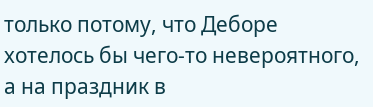только потому, что Деборе хотелось бы чего-то невероятного, а на праздник в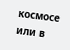космосе или в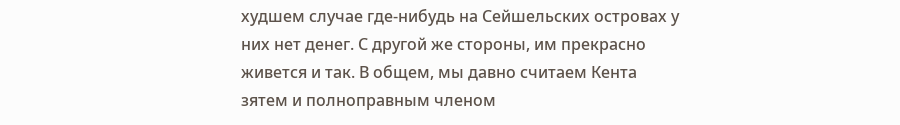худшем случае где-нибудь на Сейшельских островах у них нет денег. С другой же стороны, им прекрасно живется и так. В общем, мы давно считаем Кента зятем и полноправным членом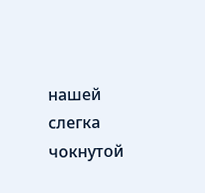нашей слегка чокнутой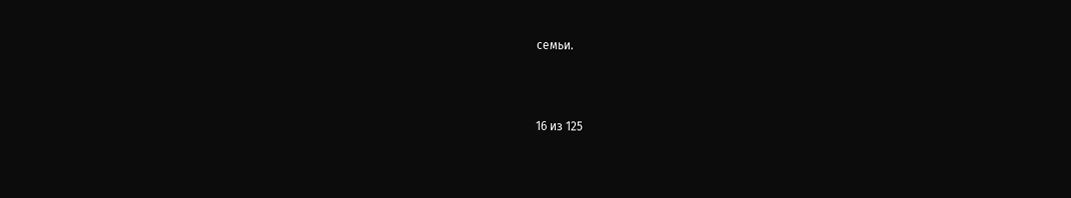семьи.



16 из 125